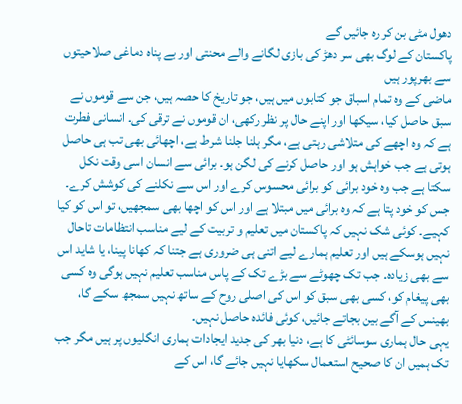دھول مٹی بن کر رہ جائیں گے
پاکستان کے لوگ بھی سر دھڑ کی بازی لگانے والے محنتی اور بے پناہ دماغی صلاحیتوں سے بھرپور ہیں
ماضی کے وہ تمام اسباق جو کتابوں میں ہیں، جو تاریخ کا حصہ ہیں، جن سے قوموں نے سبق حاصل کیا، سیکھا اور اپنے حال پر نظر رکھی، ان قوموں نے ترقی کی۔ انسانی فطرت ہے کہ وہ اچھے کی متلاشی رہتی ہے، مگر ہلنا جلنا شرط ہے، اچھائی بھی تب ہی حاصل ہوتی ہے جب خواہش ہو اور حاصل کرنے کی لگن ہو۔ برائی سے انسان اسی وقت نکل سکتا ہے جب وہ خود برائی کو برائی محسوس کرے اور اس سے نکلنے کی کوشش کرے۔
جس کو خود پتا ہے کہ وہ برائی میں مبتلا ہے اور اس کو اچھا بھی سمجھیں، تو اس کو کیا کہیے۔ کوئی شک نہیں کہ پاکستان میں تعلیم و تربیت کے لیے مناسب انتظامات تاحال نہیں ہوسکے ہیں اور تعلیم ہمارے لیے اتنی ہی ضروری ہے جتنا کہ کھانا پینا، یا شاید اس سے بھی زیادہ۔ جب تک چھوٹے سے بڑے تک کے پاس مناسب تعلیم نہیں ہوگی وہ کسی بھی پیغام کو، کسی بھی سبق کو اس کی اصلی روح کے ساتھ نہیں سمجھ سکے گا، بھینس کے آگے بین بجاتے جائیں، کوئی فائدہ حاصل نہیں۔
یہی حال ہماری سوسائٹی کا ہے، دنیا بھر کی جدید ایجادات ہماری انگلیوں پر ہیں مگر جب تک ہمیں ان کا صحیح استعمال سکھایا نہیں جائے گا، اس کے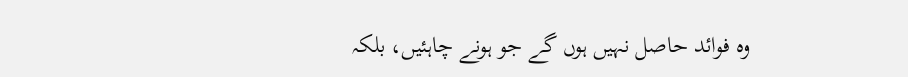وہ فوائد حاصل نہیں ہوں گے جو ہونے چاہئیں، بلکہ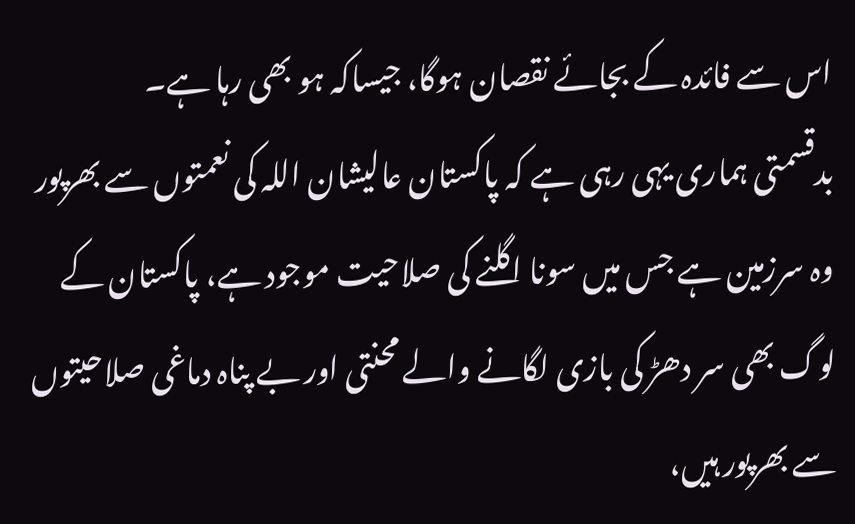اس سے فائدہ کے بجائے نقصان ہوگا، جیساکہ ہو بھی رہا ہے۔
بدقسمتی ہماری یہی رہی ہے کہ پاکستان عالیشان اللہ کی نعمتوں سے بھرپور وہ سرزمین ہے جس میں سونا اگلنے کی صلاحیت موجود ہے، پاکستان کے لوگ بھی سر دھڑ کی بازی لگانے والے محنتی اور بے پناہ دماغی صلاحیتوں سے بھرپور ہیں،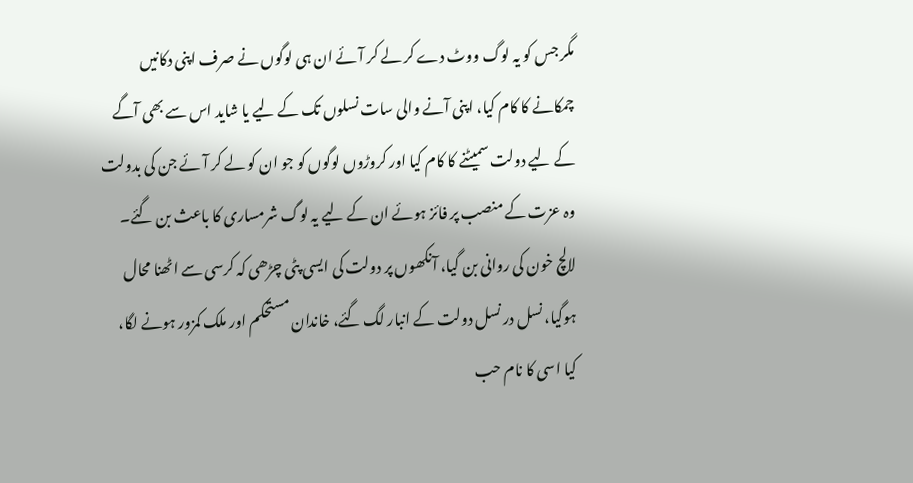مگر جس کو یہ لوگ ووٹ دے کر لے کر آئے ان ہی لوگوں نے صرف اپنی دکانیں چمکانے کا کام کیا، اپنی آنے والی سات نسلوں تک کے لیے یا شاید اس سے بھی آگے کے لیے دولت سمیٹنے کا کام کیا اور کروڑوں لوگوں کو جو ان کو لے کر آئے جن کی بدولت وہ عزت کے منصب پر فائز ہوئے ان کے لیے یہ لوگ شرمساری کا باعث بن گئے۔
لالچ خون کی روانی بن گیا، آنکھوں پر دولت کی ایسی پٹی چڑھی کہ کرسی سے اٹھنا محال ہوگیا، نسل در نسل دولت کے انبار لگ گئے، خاندان مستحکم اور ملک کمزور ہونے لگا، کیا اسی کا نام حب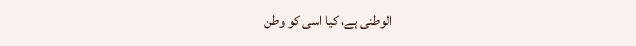الوطنی ہے، کیا اسی کو وطن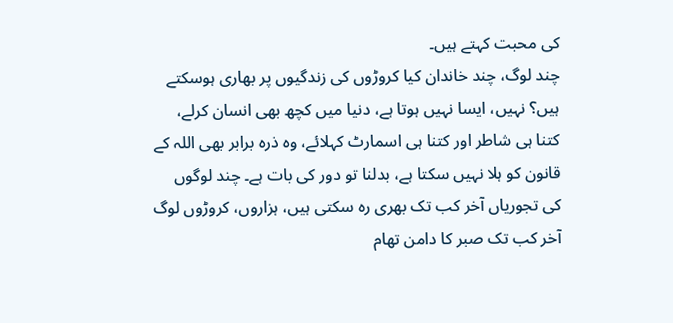کی محبت کہتے ہیں۔
چند لوگ، چند خاندان کیا کروڑوں کی زندگیوں پر بھاری ہوسکتے ہیں؟ نہیں، ایسا نہیں ہوتا ہے، دنیا میں کچھ بھی انسان کرلے، کتنا ہی شاطر اور کتنا ہی اسمارٹ کہلائے، وہ ذرہ برابر بھی اللہ کے قانون کو ہلا نہیں سکتا ہے، بدلنا تو دور کی بات ہے۔ چند لوگوں کی تجوریاں آخر کب تک بھری رہ سکتی ہیں، ہزاروں، کروڑوں لوگ آخر کب تک صبر کا دامن تھام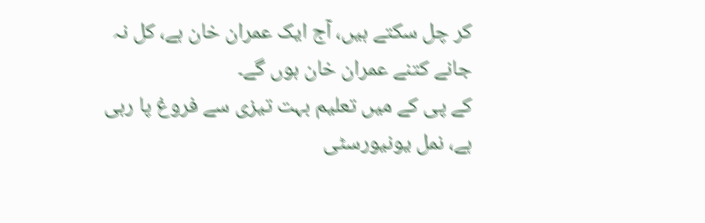کر چل سکتے ہیں، آج ایک عمران خان ہے، کل نہ جانے کتنے عمران خان ہوں گے۔
کے پی کے میں تعلیم بہت تیزی سے فروغ پا رہی ہے، نمل یونیورسٹی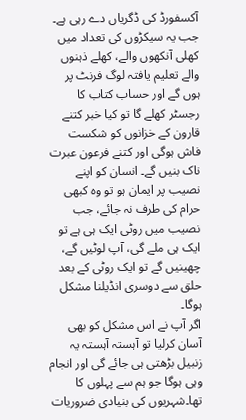آکسفورڈ کی ڈگریاں دے رہی ہے۔ جب یہ سیکڑوں کی تعداد میں کھلی آنکھوں والے، کھلے ذہنوں والے تعلیم یافتہ لوگ فرنٹ پر ہوں گے اور حساب کتاب کا رجسٹر کھلے گا تو کیا خبر کتنے قارون کے خزانوں کو شکست فاش ہوگی اور کتنے فرعون عبرت ناک بنیں گے۔ انسان کو اپنے نصیب پر ایمان ہو تو وہ کبھی حرام کی طرف نہ جائے، جب نصیب میں روٹی ایک ہی ہے تو ایک ہی ملے گی، آپ لوٹیں گے، چھینیں گے تو ایک روٹی کے بعد حلق سے دوسری انڈیلنا مشکل ہوگا۔
اگر آپ نے اس مشکل کو بھی آسان کرلیا تو آہستہ آہستہ یہ زنبیل بڑھتی ہی جائے گی اور انجام وہی ہوگا جو ہم سے پہلوں کا تھا۔شہریوں کی بنیادی ضروریات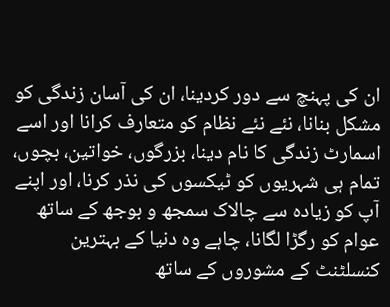ان کی پہنچ سے دور کردینا، ان کی آسان زندگی کو مشکل بنانا، نئے نئے نظام کو متعارف کرانا اور اسے اسمارٹ زندگی کا نام دینا، بزرگوں، خواتین، بچوں، تمام ہی شہریوں کو ٹیکسوں کی نذر کرنا، اور اپنے آپ کو زیادہ سے چالاک سمجھ و بوجھ کے ساتھ عوام کو رگڑا لگانا، چاہے وہ دنیا کے بہترین کنسلٹنٹ کے مشوروں کے ساتھ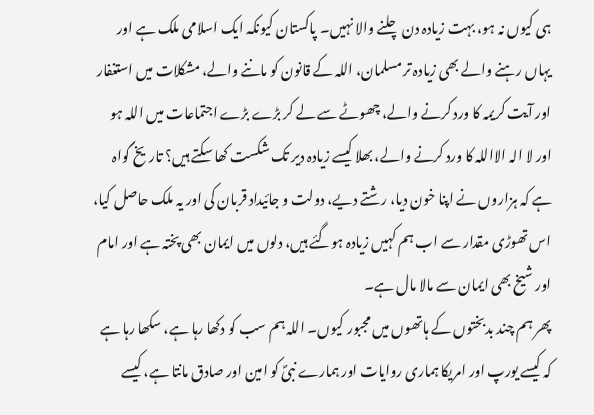ہی کیوں نہ ہو، بہت زیادہ دن چلنے والا نہیں۔ پاکستان کیونکہ ایک اسلامی ملک ہے اور یہاں رہنے والے بھی زیادہ تر مسلمان، اللہ کے قانون کو ماننے والے، مشکلات میں استغفار اور آیت کریمہ کا ورد کرنے والے، چھوٹے سے لے کر بڑے بڑے اجتماعات میں اللہ ہو اور لا الہ الااللہ کا ورد کرنے والے، بھلا کیسے زیادہ دیر تک شکست کھا سکتے ہیں؟ تاریخ گواہ ہے کہ ہزاروں نے اپنا خون دیا، رشتے دیے، دولت و جائیداد قربان کی اور یہ ملک حاصل کیا، اس تھوڑی مقدار سے اب ہم کہیں زیادہ ہوگئے ہیں، دلوں میں ایمان بھی پختہ ہے اور امام اور شیخ بھی ایمان سے مالا مال ہے۔
پھر ہم چند بدبختوں کے ہاتھوں میں مجبور کیوں۔ اللہ ہم سب کو دکھا رہا ہے، سکھا رہا ہے کہ کیسے یورپ اور امریکا ہماری روایات اور ہمارے نبیؐ کو امین اور صادق مانتا ہے، کیسے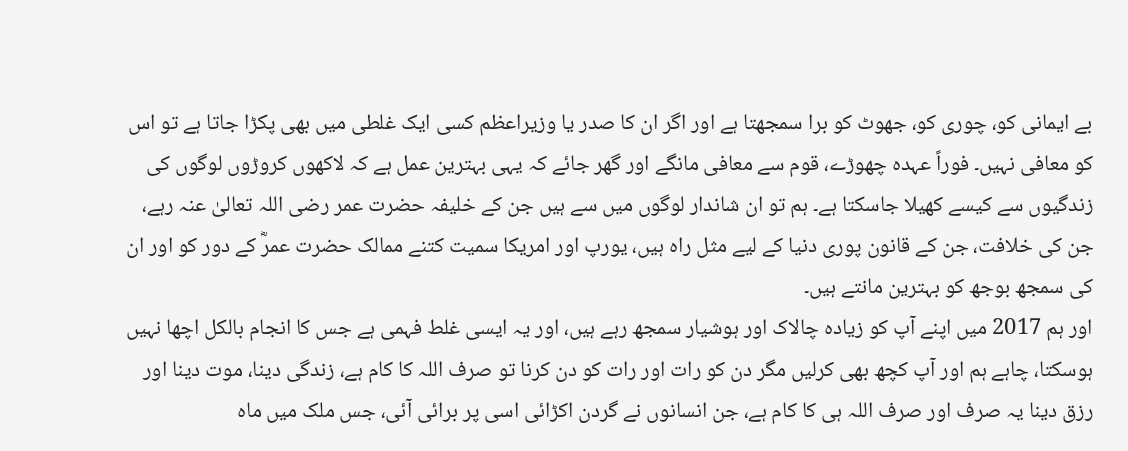بے ایمانی کو، چوری کو، جھوٹ کو برا سمجھتا ہے اور اگر ان کا صدر یا وزیراعظم کسی ایک غلطی میں بھی پکڑا جاتا ہے تو اس کو معافی نہیں۔ فوراً عہدہ چھوڑے، قوم سے معافی مانگے اور گھر جائے کہ یہی بہترین عمل ہے کہ لاکھوں کروڑوں لوگوں کی زندگیوں سے کیسے کھیلا جاسکتا ہے۔ ہم تو ان شاندار لوگوں میں سے ہیں جن کے خلیفہ حضرت عمر رضی اللہ تعالیٰ عنہ رہے، جن کی خلافت، جن کے قانون پوری دنیا کے لیے مثل راہ ہیں، یورپ اور امریکا سمیت کتنے ممالک حضرت عمرؓ کے دور کو اور ان کی سمجھ بوجھ کو بہترین مانتے ہیں۔
اور ہم 2017 میں اپنے آپ کو زیادہ چالاک اور ہوشیار سمجھ رہے ہیں، اور یہ ایسی غلط فہمی ہے جس کا انجام بالکل اچھا نہیں ہوسکتا، چاہے ہم اور آپ کچھ بھی کرلیں مگر دن کو رات اور رات کو دن کرنا تو صرف اللہ کا کام ہے، زندگی دینا، موت دینا اور رزق دینا یہ صرف اور صرف اللہ ہی کا کام ہے، جن انسانوں نے گردن اکڑائی اسی پر برائی آئی، جس ملک میں ماہ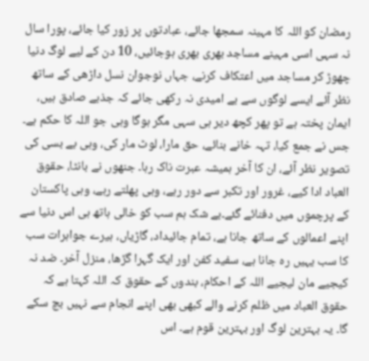رمضان کو اللہ کا مہینہ سمجھا جائے، عبادتوں پر زور کیا جائے، پورا سال نہ سہی اسی مہینے مساجد بھری بھری ہوجائیں، 10 دن کے لیے لوگ دنیا چھوڑ کر مساجد میں اعتکاف کرنے، جہاں نوجوان نسل داڑھی کے ساتھ نظر آئے ایسے لوگوں سے بے امیدی نہ رکھی جائے کہ جذبے صادق ہیں، ایمان پختہ ہے تو پھر کچھ دیر ہی سہی مگر ہوگا وہی جو اللہ کا حکم ہے۔
جس نے جمع کیا، تہہ خانے بنائے، حق مارا، لوٹ مار کی، وہی بے بسی کی تصویر نظر آئے، ان کا آخر ہمیشہ عبرت ناک رہا۔ جنھوں نے بانٹا، حقوق العباد ادا کیے، غرور اور تکبر سے دور رہے، وہی پھلتے رہے، وہی پاکستان کے پرچموں میں دفنائے گئے۔بے شک ہم سب کو خالی ہاتھ ہی اس دنیا سے اپنے اعمالوں کے ساتھ جانا ہے، تمام جائیداد، گاڑیاں، ہیرے جواہرات سب کا سب یہیں رہ جانا ہے، سفید کفن اور ایک گہرا گڑھا، منزل آخر۔ ضد نہ کیجیے مان لیجیے اللہ کے احکام، بندوں کے حقوق کہ اللہ کہتا ہے کہ حقوق العباد میں ظلم کرنے والے کبھی بھی اپنے انجام سے نہیں بچ سکے گا۔ یہ بہترین لوگ اور بہترین قوم ہے۔ اس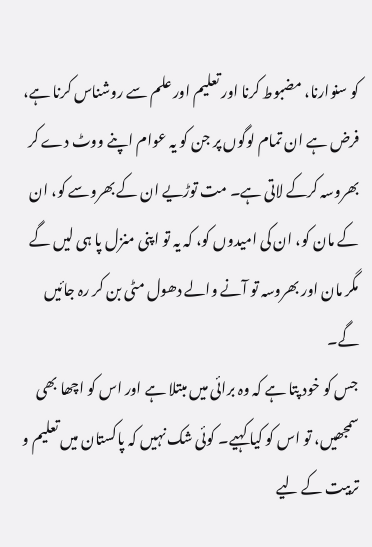کو سنوارنا، مضبوط کرنا اور تعلیم اور علم سے روشناس کرنا ہے، فرض ہے ان تمام لوگوں پر جن کو یہ عوام اپنے ووٹ دے کر بھروسہ کرکے لاتی ہے۔ مت توڑیے ان کے بھروسے کو، ان کے مان کو، ان کی امیدوں کو، کہ یہ تو اپنی منزل پا ہی لیں گے مگر مان اور بھروسہ تو آنے والے دھول مٹی بن کر رہ جائیں گے۔
جس کو خود پتا ہے کہ وہ برائی میں مبتلا ہے اور اس کو اچھا بھی سمجھیں، تو اس کو کیا کہیے۔ کوئی شک نہیں کہ پاکستان میں تعلیم و تربیت کے لیے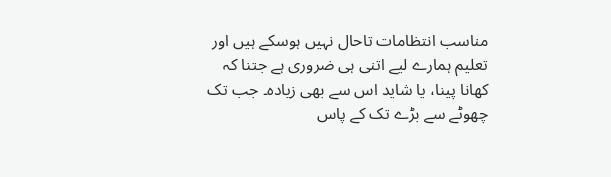مناسب انتظامات تاحال نہیں ہوسکے ہیں اور تعلیم ہمارے لیے اتنی ہی ضروری ہے جتنا کہ کھانا پینا، یا شاید اس سے بھی زیادہ۔ جب تک چھوٹے سے بڑے تک کے پاس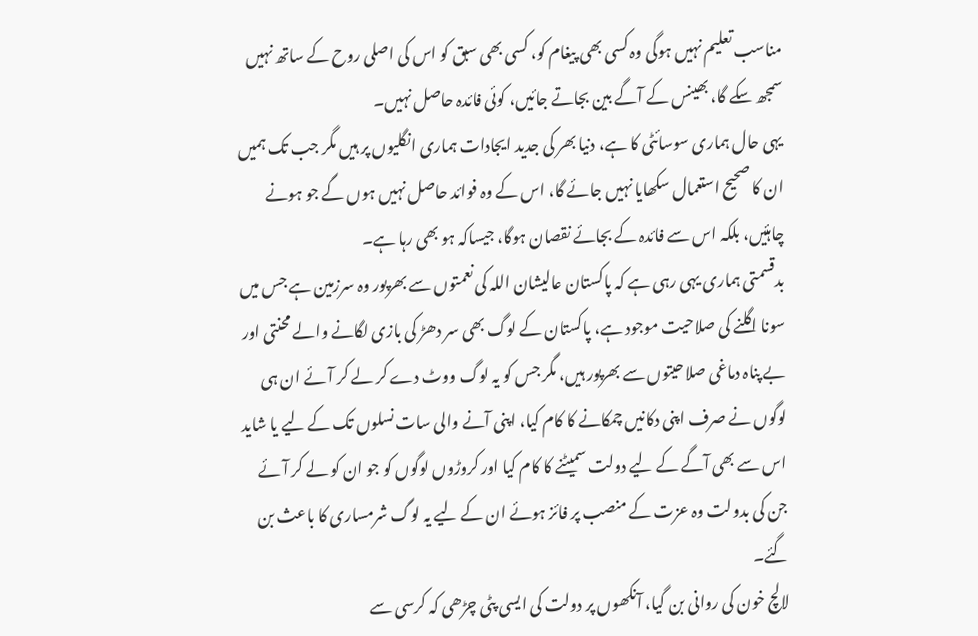مناسب تعلیم نہیں ہوگی وہ کسی بھی پیغام کو، کسی بھی سبق کو اس کی اصلی روح کے ساتھ نہیں سمجھ سکے گا، بھینس کے آگے بین بجاتے جائیں، کوئی فائدہ حاصل نہیں۔
یہی حال ہماری سوسائٹی کا ہے، دنیا بھر کی جدید ایجادات ہماری انگلیوں پر ہیں مگر جب تک ہمیں ان کا صحیح استعمال سکھایا نہیں جائے گا، اس کے وہ فوائد حاصل نہیں ہوں گے جو ہونے چاہئیں، بلکہ اس سے فائدہ کے بجائے نقصان ہوگا، جیساکہ ہو بھی رہا ہے۔
بدقسمتی ہماری یہی رہی ہے کہ پاکستان عالیشان اللہ کی نعمتوں سے بھرپور وہ سرزمین ہے جس میں سونا اگلنے کی صلاحیت موجود ہے، پاکستان کے لوگ بھی سر دھڑ کی بازی لگانے والے محنتی اور بے پناہ دماغی صلاحیتوں سے بھرپور ہیں، مگر جس کو یہ لوگ ووٹ دے کر لے کر آئے ان ہی لوگوں نے صرف اپنی دکانیں چمکانے کا کام کیا، اپنی آنے والی سات نسلوں تک کے لیے یا شاید اس سے بھی آگے کے لیے دولت سمیٹنے کا کام کیا اور کروڑوں لوگوں کو جو ان کو لے کر آئے جن کی بدولت وہ عزت کے منصب پر فائز ہوئے ان کے لیے یہ لوگ شرمساری کا باعث بن گئے۔
لالچ خون کی روانی بن گیا، آنکھوں پر دولت کی ایسی پٹی چڑھی کہ کرسی سے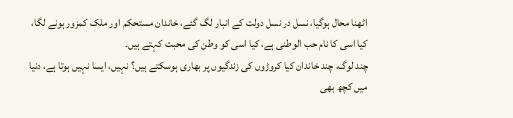اٹھنا محال ہوگیا، نسل در نسل دولت کے انبار لگ گئے، خاندان مستحکم اور ملک کمزور ہونے لگا، کیا اسی کا نام حب الوطنی ہے، کیا اسی کو وطن کی محبت کہتے ہیں۔
چند لوگ، چند خاندان کیا کروڑوں کی زندگیوں پر بھاری ہوسکتے ہیں؟ نہیں، ایسا نہیں ہوتا ہے، دنیا میں کچھ بھی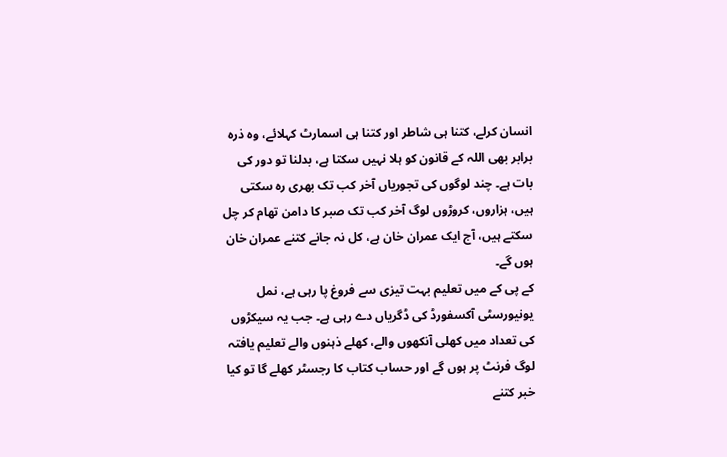انسان کرلے، کتنا ہی شاطر اور کتنا ہی اسمارٹ کہلائے، وہ ذرہ برابر بھی اللہ کے قانون کو ہلا نہیں سکتا ہے، بدلنا تو دور کی بات ہے۔ چند لوگوں کی تجوریاں آخر کب تک بھری رہ سکتی ہیں، ہزاروں، کروڑوں لوگ آخر کب تک صبر کا دامن تھام کر چل سکتے ہیں، آج ایک عمران خان ہے، کل نہ جانے کتنے عمران خان ہوں گے۔
کے پی کے میں تعلیم بہت تیزی سے فروغ پا رہی ہے، نمل یونیورسٹی آکسفورڈ کی ڈگریاں دے رہی ہے۔ جب یہ سیکڑوں کی تعداد میں کھلی آنکھوں والے، کھلے ذہنوں والے تعلیم یافتہ لوگ فرنٹ پر ہوں گے اور حساب کتاب کا رجسٹر کھلے گا تو کیا خبر کتنے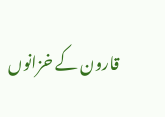قارون کے خزانوں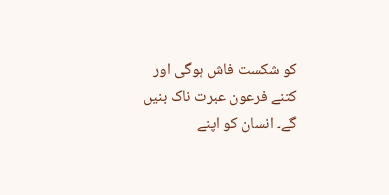کو شکست فاش ہوگی اور کتنے فرعون عبرت ناک بنیں گے۔ انسان کو اپنے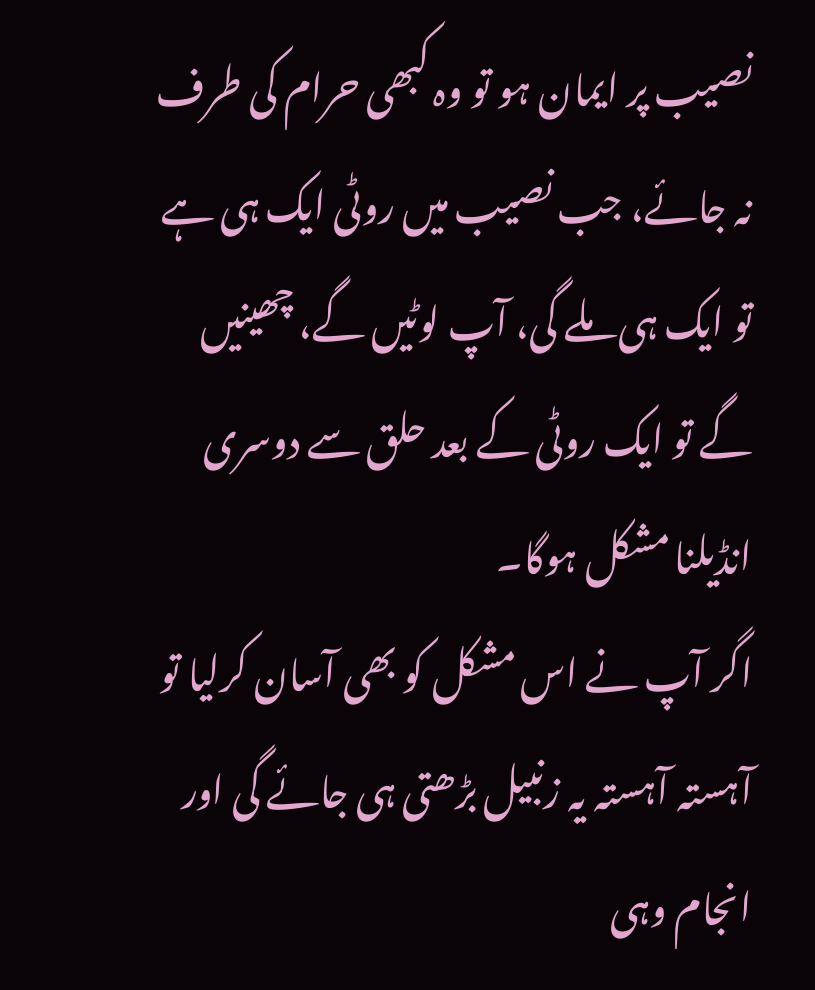نصیب پر ایمان ہو تو وہ کبھی حرام کی طرف نہ جائے، جب نصیب میں روٹی ایک ہی ہے تو ایک ہی ملے گی، آپ لوٹیں گے، چھینیں گے تو ایک روٹی کے بعد حلق سے دوسری انڈیلنا مشکل ہوگا۔
اگر آپ نے اس مشکل کو بھی آسان کرلیا تو آہستہ آہستہ یہ زنبیل بڑھتی ہی جائے گی اور انجام وہی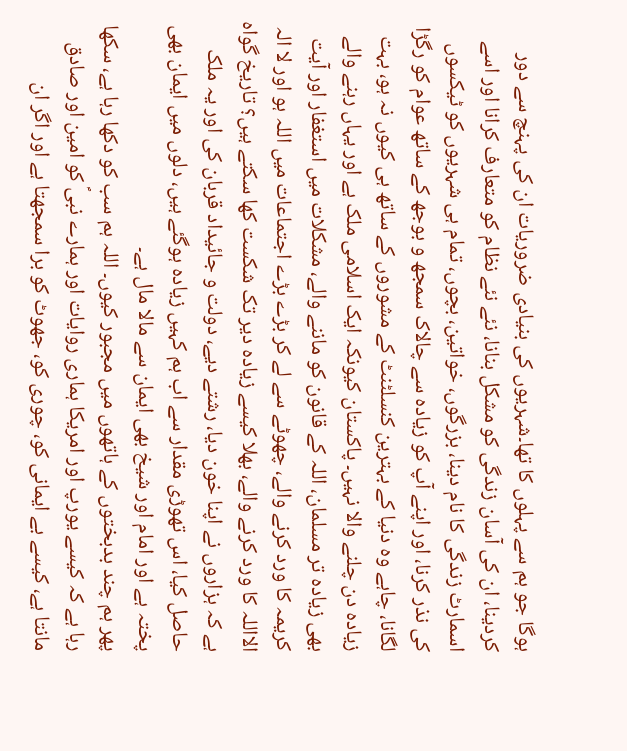ہوگا جو ہم سے پہلوں کا تھا۔شہریوں کی بنیادی ضروریات ان کی پہنچ سے دور کردینا، ان کی آسان زندگی کو مشکل بنانا، نئے نئے نظام کو متعارف کرانا اور اسے اسمارٹ زندگی کا نام دینا، بزرگوں، خواتین، بچوں، تمام ہی شہریوں کو ٹیکسوں کی نذر کرنا، اور اپنے آپ کو زیادہ سے چالاک سمجھ و بوجھ کے ساتھ عوام کو رگڑا لگانا، چاہے وہ دنیا کے بہترین کنسلٹنٹ کے مشوروں کے ساتھ ہی کیوں نہ ہو، بہت زیادہ دن چلنے والا نہیں۔ پاکستان کیونکہ ایک اسلامی ملک ہے اور یہاں رہنے والے بھی زیادہ تر مسلمان، اللہ کے قانون کو ماننے والے، مشکلات میں استغفار اور آیت کریمہ کا ورد کرنے والے، چھوٹے سے لے کر بڑے بڑے اجتماعات میں اللہ ہو اور لا الہ الااللہ کا ورد کرنے والے، بھلا کیسے زیادہ دیر تک شکست کھا سکتے ہیں؟ تاریخ گواہ ہے کہ ہزاروں نے اپنا خون دیا، رشتے دیے، دولت و جائیداد قربان کی اور یہ ملک حاصل کیا، اس تھوڑی مقدار سے اب ہم کہیں زیادہ ہوگئے ہیں، دلوں میں ایمان بھی پختہ ہے اور امام اور شیخ بھی ایمان سے مالا مال ہے۔
پھر ہم چند بدبختوں کے ہاتھوں میں مجبور کیوں۔ اللہ ہم سب کو دکھا رہا ہے، سکھا رہا ہے کہ کیسے یورپ اور امریکا ہماری روایات اور ہمارے نبیؐ کو امین اور صادق مانتا ہے، کیسے بے ایمانی کو، چوری کو، جھوٹ کو برا سمجھتا ہے اور اگر ان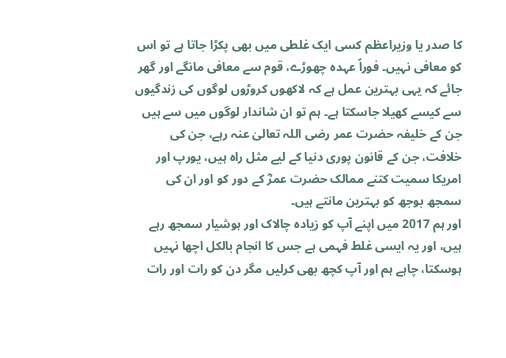کا صدر یا وزیراعظم کسی ایک غلطی میں بھی پکڑا جاتا ہے تو اس کو معافی نہیں۔ فوراً عہدہ چھوڑے، قوم سے معافی مانگے اور گھر جائے کہ یہی بہترین عمل ہے کہ لاکھوں کروڑوں لوگوں کی زندگیوں سے کیسے کھیلا جاسکتا ہے۔ ہم تو ان شاندار لوگوں میں سے ہیں جن کے خلیفہ حضرت عمر رضی اللہ تعالیٰ عنہ رہے، جن کی خلافت، جن کے قانون پوری دنیا کے لیے مثل راہ ہیں، یورپ اور امریکا سمیت کتنے ممالک حضرت عمرؓ کے دور کو اور ان کی سمجھ بوجھ کو بہترین مانتے ہیں۔
اور ہم 2017 میں اپنے آپ کو زیادہ چالاک اور ہوشیار سمجھ رہے ہیں، اور یہ ایسی غلط فہمی ہے جس کا انجام بالکل اچھا نہیں ہوسکتا، چاہے ہم اور آپ کچھ بھی کرلیں مگر دن کو رات اور رات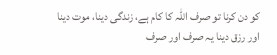کو دن کرنا تو صرف اللہ کا کام ہے، زندگی دینا، موت دینا اور رزق دینا یہ صرف اور صرف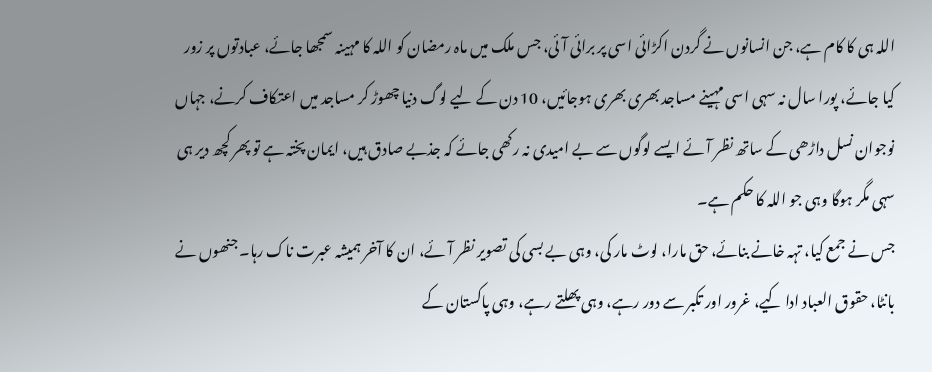اللہ ہی کا کام ہے، جن انسانوں نے گردن اکڑائی اسی پر برائی آئی، جس ملک میں ماہ رمضان کو اللہ کا مہینہ سمجھا جائے، عبادتوں پر زور کیا جائے، پورا سال نہ سہی اسی مہینے مساجد بھری بھری ہوجائیں، 10 دن کے لیے لوگ دنیا چھوڑ کر مساجد میں اعتکاف کرنے، جہاں نوجوان نسل داڑھی کے ساتھ نظر آئے ایسے لوگوں سے بے امیدی نہ رکھی جائے کہ جذبے صادق ہیں، ایمان پختہ ہے تو پھر کچھ دیر ہی سہی مگر ہوگا وہی جو اللہ کا حکم ہے۔
جس نے جمع کیا، تہہ خانے بنائے، حق مارا، لوٹ مار کی، وہی بے بسی کی تصویر نظر آئے، ان کا آخر ہمیشہ عبرت ناک رہا۔ جنھوں نے بانٹا، حقوق العباد ادا کیے، غرور اور تکبر سے دور رہے، وہی پھلتے رہے، وہی پاکستان کے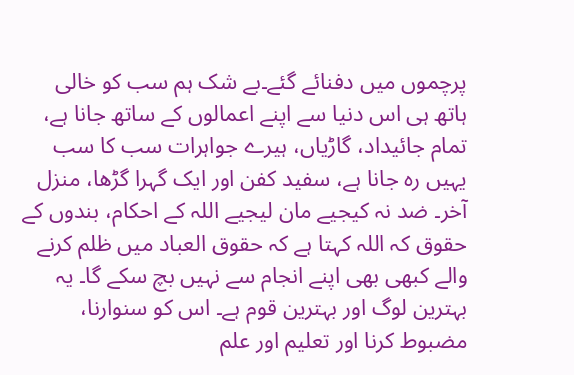پرچموں میں دفنائے گئے۔بے شک ہم سب کو خالی ہاتھ ہی اس دنیا سے اپنے اعمالوں کے ساتھ جانا ہے، تمام جائیداد، گاڑیاں، ہیرے جواہرات سب کا سب یہیں رہ جانا ہے، سفید کفن اور ایک گہرا گڑھا، منزل آخر۔ ضد نہ کیجیے مان لیجیے اللہ کے احکام، بندوں کے حقوق کہ اللہ کہتا ہے کہ حقوق العباد میں ظلم کرنے والے کبھی بھی اپنے انجام سے نہیں بچ سکے گا۔ یہ بہترین لوگ اور بہترین قوم ہے۔ اس کو سنوارنا، مضبوط کرنا اور تعلیم اور علم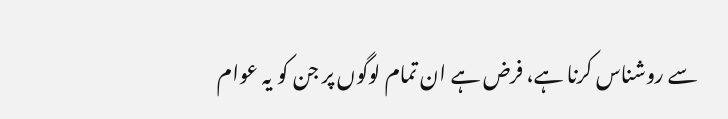سے روشناس کرنا ہے، فرض ہے ان تمام لوگوں پر جن کو یہ عوام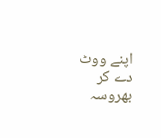اپنے ووٹ دے کر بھروسہ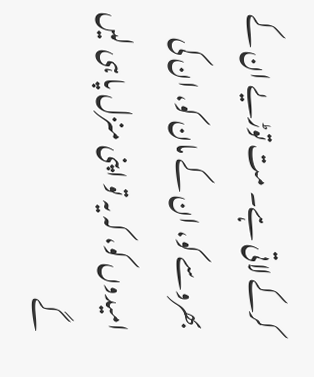کرکے لاتی ہے۔ مت توڑیے ان کے بھروسے کو، ان کے مان کو، ان کی امیدوں کو، کہ یہ تو اپنی منزل پا ہی لیں گے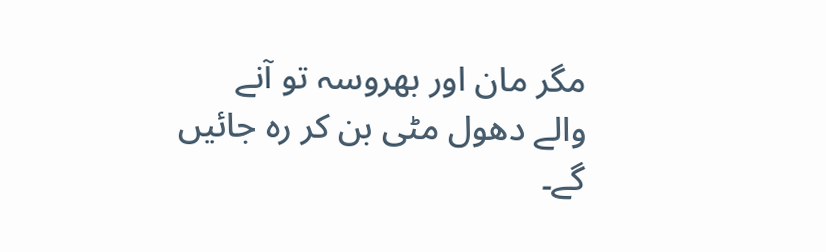مگر مان اور بھروسہ تو آنے والے دھول مٹی بن کر رہ جائیں گے۔